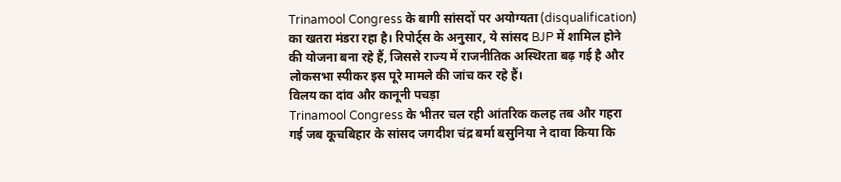Trinamool Congress के बागी सांसदों पर अयोग्यता (disqualification) का खतरा मंडरा रहा है। रिपोर्ट्स के अनुसार, ये सांसद BJP में शामिल होने की योजना बना रहे हैं, जिससे राज्य में राजनीतिक अस्थिरता बढ़ गई है और लोकसभा स्पीकर इस पूरे मामले की जांच कर रहे हैं।
विलय का दांव और कानूनी पचड़ा
Trinamool Congress के भीतर चल रही आंतरिक कलह तब और गहरा गई जब कूचबिहार के सांसद जगदीश चंद्र बर्मा बसुनिया ने दावा किया कि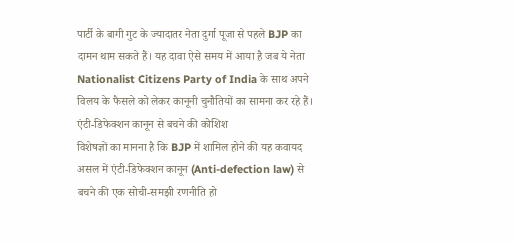पार्टी के बागी गुट के ज्यादातर नेता दुर्गा पूजा से पहले BJP का दामन थाम सकते हैं। यह दावा ऐसे समय में आया है जब ये नेता Nationalist Citizens Party of India के साथ अपने विलय के फैसले को लेकर कानूनी चुनौतियों का सामना कर रहे हैं।
एंटी-डिफेक्शन कानून से बचने की कोशिश
विशेषज्ञों का मानना है कि BJP में शामिल होने की यह कवायद असल में एंटी-डिफेक्शन कानून (Anti-defection law) से बचने की एक सोची-समझी रणनीति हो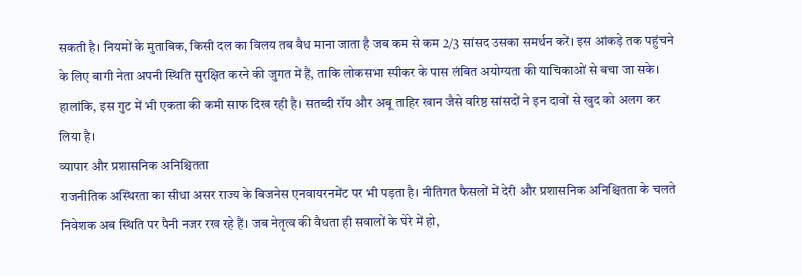सकती है। नियमों के मुताबिक, किसी दल का विलय तब वैध माना जाता है जब कम से कम 2/3 सांसद उसका समर्थन करें। इस आंकड़े तक पहुंचने के लिए बागी नेता अपनी स्थिति सुरक्षित करने की जुगत में हैं, ताकि लोकसभा स्पीकर के पास लंबित अयोग्यता की याचिकाओं से बचा जा सके। हालांकि, इस गुट में भी एकता की कमी साफ दिख रही है। सतब्दी रॉय और अबू ताहिर खान जैसे वरिष्ठ सांसदों ने इन दावों से खुद को अलग कर लिया है।
व्यापार और प्रशासनिक अनिश्चितता
राजनीतिक अस्थिरता का सीधा असर राज्य के बिजनेस एनवायरनमेंट पर भी पड़ता है। नीतिगत फैसलों में देरी और प्रशासनिक अनिश्चितता के चलते निवेशक अब स्थिति पर पैनी नजर रख रहे हैं। जब नेतृत्व की वैधता ही सवालों के घेरे में हो,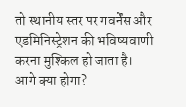तो स्थानीय स्तर पर गवर्नेंस और एडमिनिस्ट्रेशन की भविष्यवाणी करना मुश्किल हो जाता है।
आगे क्या होगा?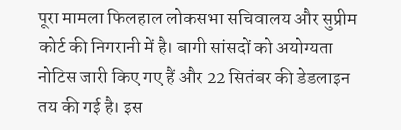पूरा मामला फिलहाल लोकसभा सचिवालय और सुप्रीम कोर्ट की निगरानी में है। बागी सांसदों को अयोग्यता नोटिस जारी किए गए हैं और 22 सितंबर की डेडलाइन तय की गई है। इस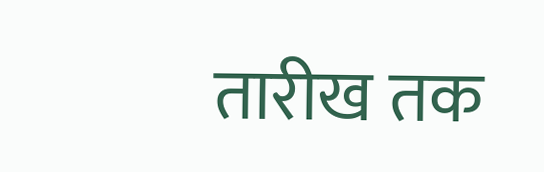तारीख तक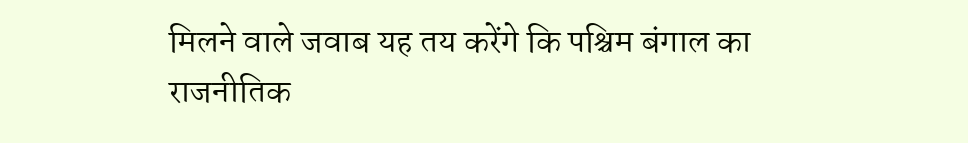मिलने वाले जवाब यह तय करेंगे कि पश्चिम बंगाल का राजनीतिक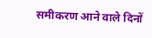समीकरण आने वाले दिनों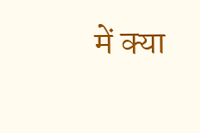में क्या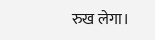रुख लेगा।